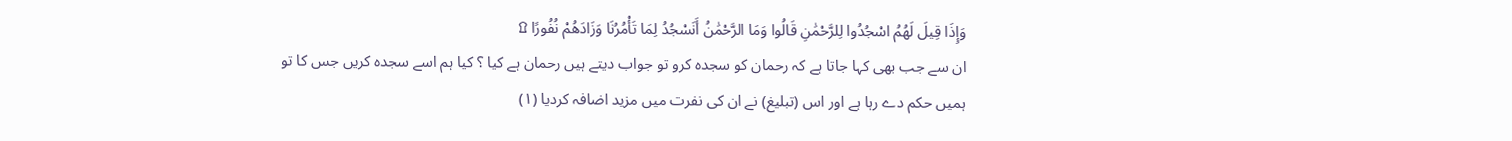وَإِذَا قِيلَ لَهُمُ اسْجُدُوا لِلرَّحْمَٰنِ قَالُوا وَمَا الرَّحْمَٰنُ أَنَسْجُدُ لِمَا تَأْمُرُنَا وَزَادَهُمْ نُفُورًا ۩
ان سے جب بھی کہا جاتا ہے کہ رحمان کو سجدہ کرو تو جواب دیتے ہیں رحمان ہے کیا ؟ کیا ہم اسے سجدہ کریں جس کا تو ہمیں حکم دے رہا ہے اور اس (تبلیغ) نے ان کی نفرت میں مزید اضافہ کردیا (١)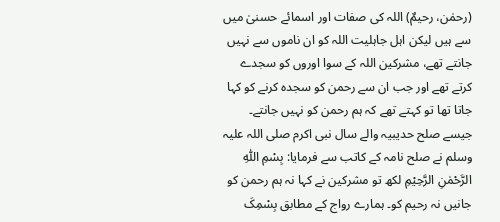(رحمٰن، رحیمٌ) اللہ کی صفات اور اسمائے حسنیٰ میں سے ہیں لیکن اہل جاہلیت اللہ کو ان ناموں سے نہیں جانتے تھے، مشرکین اللہ کے سوا اوروں کو سجدے کرتے تھے اور جب ان سے رحمن کو سجدہ کرنے کو کہا جاتا تھا تو کہتے تھے کہ ہم رحمن کو نہیں جانتے۔ جیسے صلح حدیبیہ والے سال نبی اکرم صلی اللہ علیہ وسلم نے صلح نامہ کے کاتب سے فرمایا: بِسْمِ اللّٰہِ الرَّحْمٰنِ الرَّحِیْمِ لکھ تو مشرکین نے کہا نہ ہم رحمن کو جانیں نہ رحیم کو۔ ہمارے رواج کے مطابق بِسْمِکَ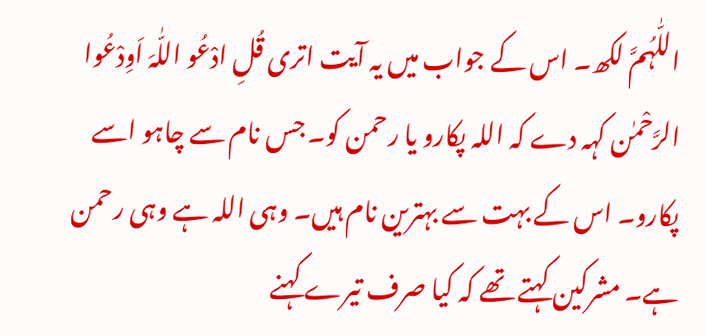اللّٰہُمَّ لکھ۔ اس کے جواب میں یہ آیت اتری قُلِ ادْعُو اللّٰہَ اَوِدْعُوا الرَّحْمٰن کہہ دے کہ اللہ پکارو یا رحمن کو۔ جس نام سے چاہو اسے پکارو۔ اس کے بہت سے بہترین نام ہیں۔ وہی اللہ ہے وہی رحمن ہے۔ مشرکین کہتے تھے کہ کیا صرف تیرے کہنے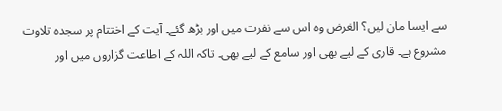سے ایسا مان لیں؟ الغرض وہ اس سے نفرت میں اور بڑھ گئے۔ آیت کے اختتام پر سجدہ تلاوت مشروع ہے۔ قاری کے لیے بھی اور سامع کے لیے بھی۔ تاکہ اللہ کے اطاعت گزاروں میں اور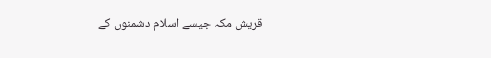قریش مکہ جیسے اسلام دشمنوں کے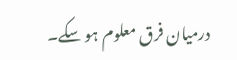درمیان فرق معلوم ہو سکے۔